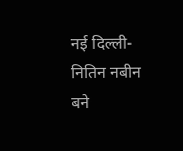नई दिल्ली-नितिन नबीन बने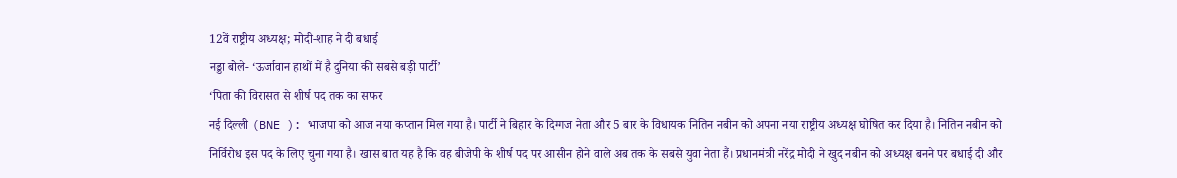12वें राष्ट्रीय अध्यक्ष; मोदी-शाह ने दी बधाई
नड्डा बोले- ‘ऊर्जावान हाथों में है दुनिया की सबसे बड़ी पार्टी’
‘पिता की विरासत से शीर्ष पद तक का सफर
नई दिल्ली (BNE ): भाजपा को आज नया कप्तान मिल गया है। पार्टी ने बिहार के दिग्गज नेता और 5 बार के विधायक नितिन नबीन को अपना नया राष्ट्रीय अध्यक्ष घोषित कर दिया है। नितिन नबीन को निर्विरोध इस पद के लिए चुना गया है। खास बात यह है कि वह बीजेपी के शीर्ष पद पर आसीन होने वाले अब तक के सबसे युवा नेता हैं। प्रधानमंत्री नरेंद्र मोदी ने खुद नबीन को अध्यक्ष बनने पर बधाई दी और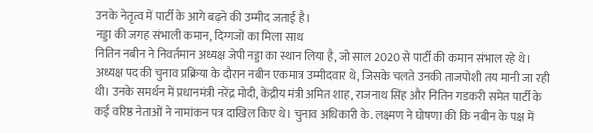उनके नेतृत्व में पार्टी के आगे बढ़ने की उम्मीद जताई है।
नड्डा की जगह संभाली कमान, दिग्गजों का मिला साथ
नितिन नबीन ने निवर्तमान अध्यक्ष जेपी नड्डा का स्थान लिया है, जो साल 2020 से पार्टी की कमान संभाल रहे थे। अध्यक्ष पद की चुनाव प्रक्रिया के दौरान नबीन एकमात्र उम्मीदवार थे, जिसके चलते उनकी ताजपोशी तय मानी जा रही थी। उनके समर्थन में प्रधानमंत्री नरेंद्र मोदी, केंद्रीय मंत्री अमित शाह, राजनाथ सिंह और नितिन गडकरी समेत पार्टी के कई वरिष्ठ नेताओं ने नामांकन पत्र दाखिल किए थे। चुनाव अधिकारी के. लक्ष्मण ने घोषणा की कि नबीन के पक्ष में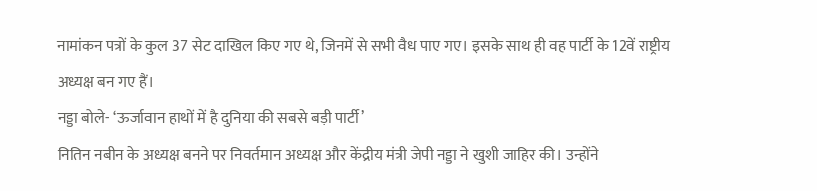नामांकन पत्रों के कुल 37 सेट दाखिल किए गए थे, जिनमें से सभी वैध पाए गए। इसके साथ ही वह पार्टी के 12वें राष्ट्रीय अध्यक्ष बन गए हैं।
नड्डा बोले- ‘ऊर्जावान हाथों में है दुनिया की सबसे बड़ी पार्टी’
नितिन नबीन के अध्यक्ष बनने पर निवर्तमान अध्यक्ष और केंद्रीय मंत्री जेपी नड्डा ने खुशी जाहिर की। उन्होंने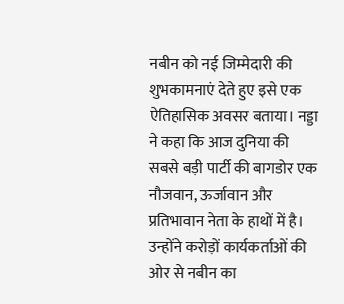नबीन को नई जिम्मेदारी की शुभकामनाएं देते हुए इसे एक ऐतिहासिक अवसर बताया। नड्डा ने कहा कि आज दुनिया की सबसे बड़ी पार्टी की बागडोर एक नौजवान, ऊर्जावान और प्रतिभावान नेता के हाथों में है। उन्होंने करोड़ों कार्यकर्ताओं की ओर से नबीन का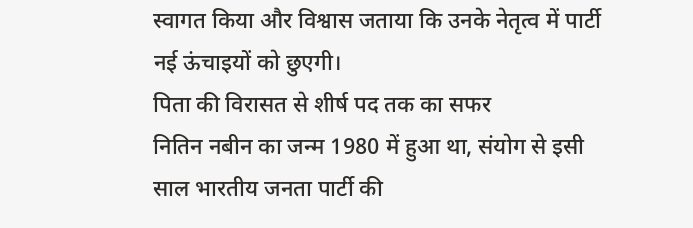स्वागत किया और विश्वास जताया कि उनके नेतृत्व में पार्टी नई ऊंचाइयों को छुएगी।
पिता की विरासत से शीर्ष पद तक का सफर
नितिन नबीन का जन्म 1980 में हुआ था, संयोग से इसी साल भारतीय जनता पार्टी की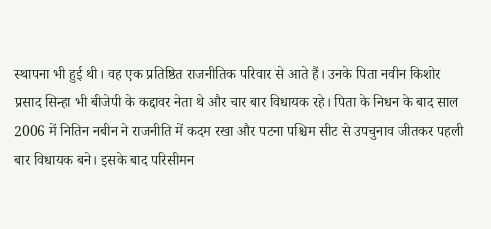स्थापना भी हुई थी। वह एक प्रतिष्ठित राजनीतिक परिवार से आते हैं। उनके पिता नवीन किशोर प्रसाद सिन्हा भी बीजेपी के कद्दावर नेता थे और चार बार विधायक रहे। पिता के निधन के बाद साल 2006 में नितिन नबीन ने राजनीति में कदम रखा और पटना पश्चिम सीट से उपचुनाव जीतकर पहली बार विधायक बने। इसके बाद परिसीमन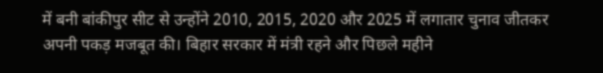में बनी बांकीपुर सीट से उन्होंने 2010, 2015, 2020 और 2025 में लगातार चुनाव जीतकर अपनी पकड़ मजबूत की। बिहार सरकार में मंत्री रहने और पिछले महीने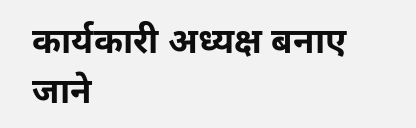कार्यकारी अध्यक्ष बनाए जाने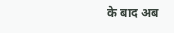के बाद अब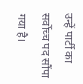उन्हें पार्टी का सर्वोच्च पद सौंपा गया है।